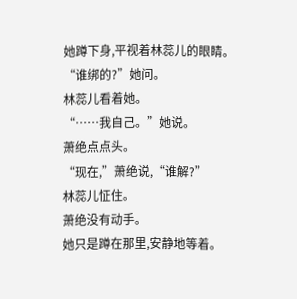她蹲下身,平视着林蕊儿的眼睛。
“谁绑的?”她问。
林蕊儿看着她。
“……我自己。”她说。
萧绝点点头。
“现在,”萧绝说,“谁解?”
林蕊儿怔住。
萧绝没有动手。
她只是蹲在那里,安静地等着。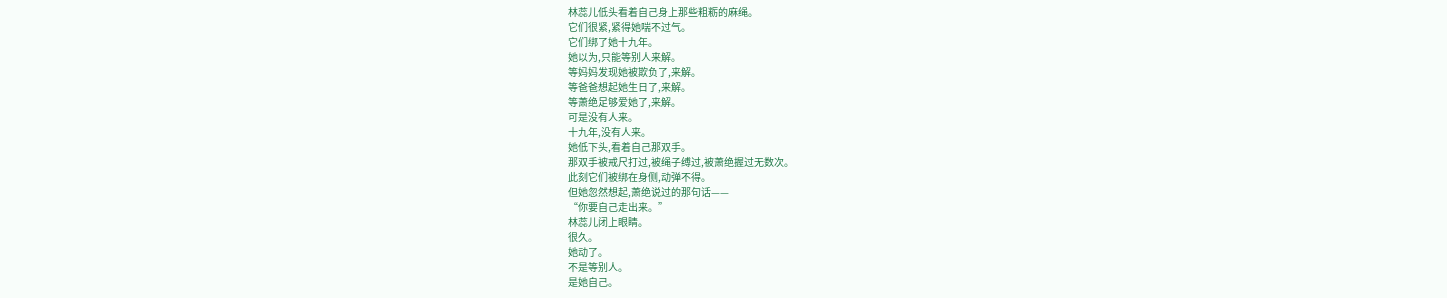林蕊儿低头看着自己身上那些粗粝的麻绳。
它们很紧,紧得她喘不过气。
它们绑了她十九年。
她以为,只能等别人来解。
等妈妈发现她被欺负了,来解。
等爸爸想起她生日了,来解。
等萧绝足够爱她了,来解。
可是没有人来。
十九年,没有人来。
她低下头,看着自己那双手。
那双手被戒尺打过,被绳子缚过,被萧绝握过无数次。
此刻它们被绑在身侧,动弹不得。
但她忽然想起,萧绝说过的那句话——
“你要自己走出来。”
林蕊儿闭上眼睛。
很久。
她动了。
不是等别人。
是她自己。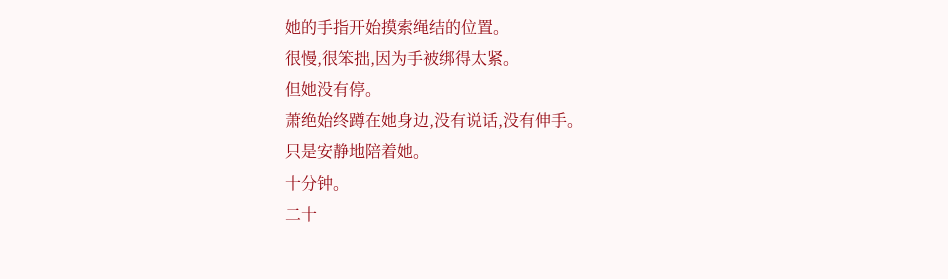她的手指开始摸索绳结的位置。
很慢,很笨拙,因为手被绑得太紧。
但她没有停。
萧绝始终蹲在她身边,没有说话,没有伸手。
只是安静地陪着她。
十分钟。
二十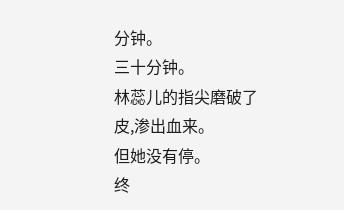分钟。
三十分钟。
林蕊儿的指尖磨破了皮,渗出血来。
但她没有停。
终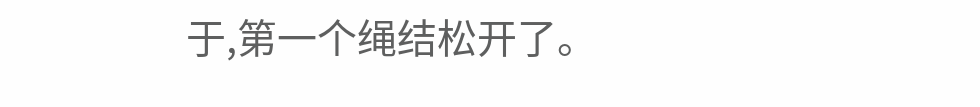于,第一个绳结松开了。